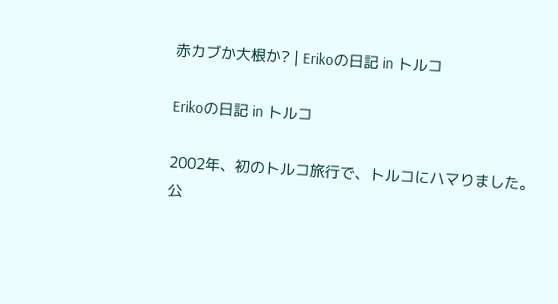赤カブか大根か? | Erikoの日記 in トルコ

Erikoの日記 in トルコ

2002年、初のトルコ旅行で、トルコにハマりました。
公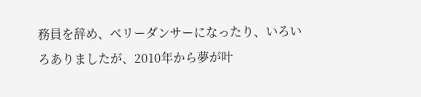務員を辞め、ベリーダンサーになったり、いろいろありましたが、2010年から夢が叶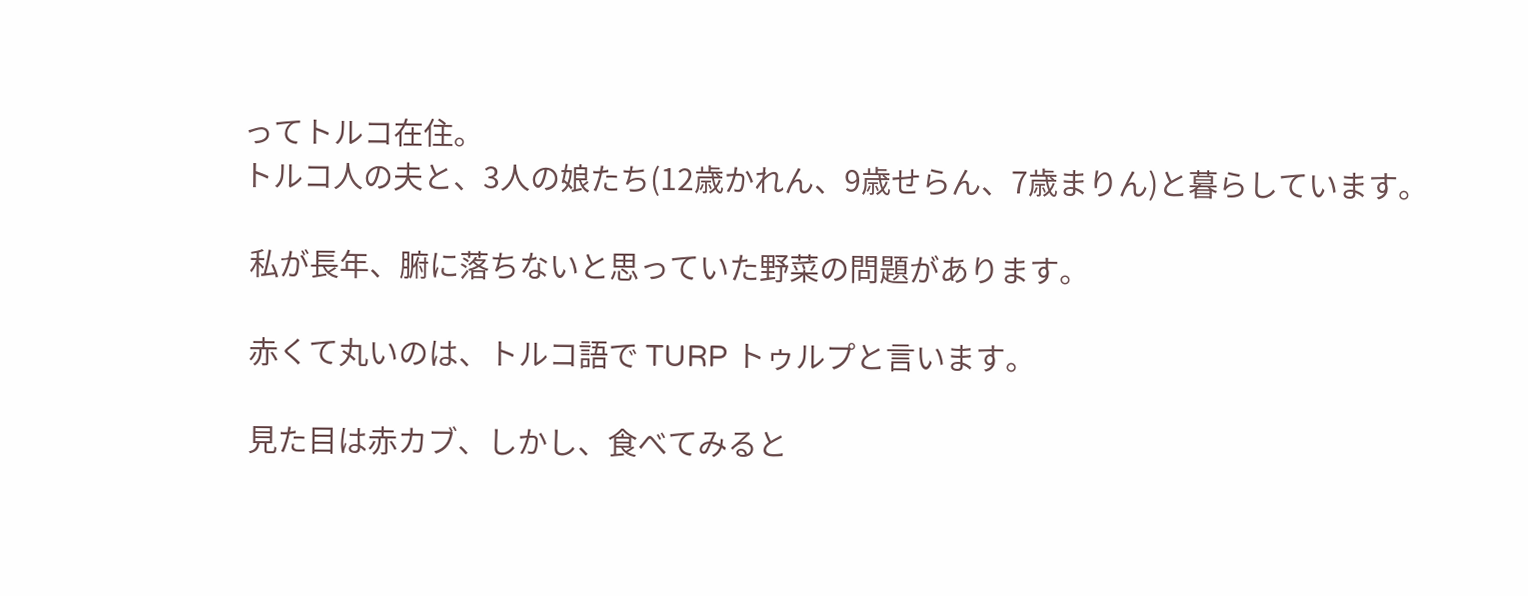ってトルコ在住。
トルコ人の夫と、3人の娘たち(12歳かれん、9歳せらん、7歳まりん)と暮らしています。

 私が長年、腑に落ちないと思っていた野菜の問題があります。

 赤くて丸いのは、トルコ語で TURP トゥルプと言います。

 見た目は赤カブ、しかし、食べてみると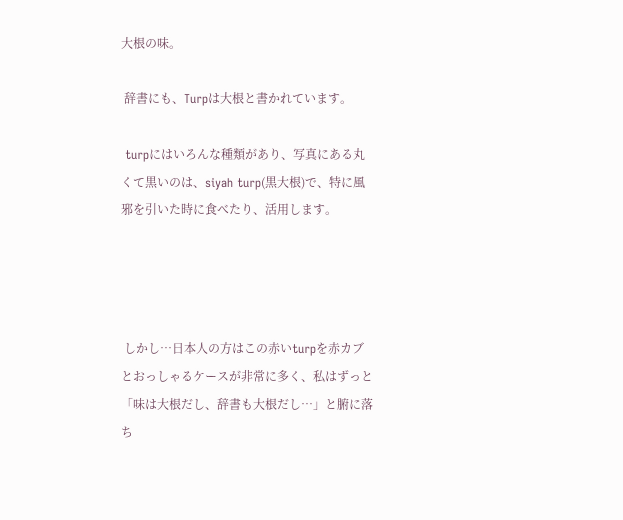大根の味。

 辞書にも、Turpは大根と書かれています。

 turpにはいろんな種類があり、写真にある丸くて黒いのは、siyah turp(黒大根)で、特に風邪を引いた時に食べたり、活用します。




 しかし…日本人の方はこの赤いturpを赤カブとおっしゃるケースが非常に多く、私はずっと「味は大根だし、辞書も大根だし…」と腑に落ち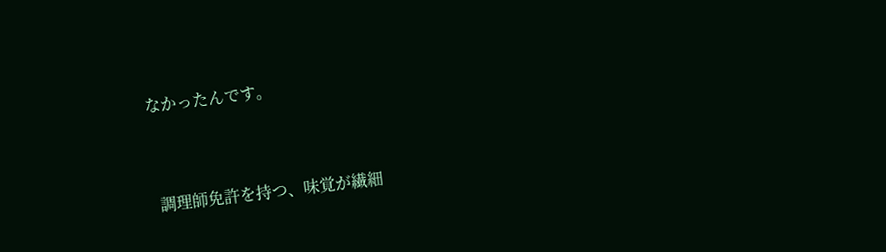なかったんです。


 調理師免許を持つ、味覚が繊細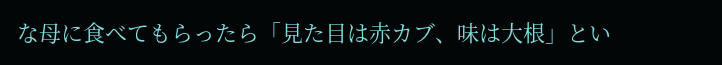な母に食べてもらったら「見た目は赤カブ、味は大根」とい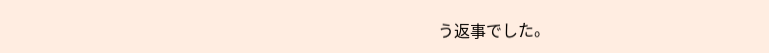う返事でした。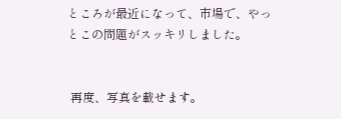ところが最近になって、市場で、やっとこの問題がスッキリしました。


 再度、写真を載せます。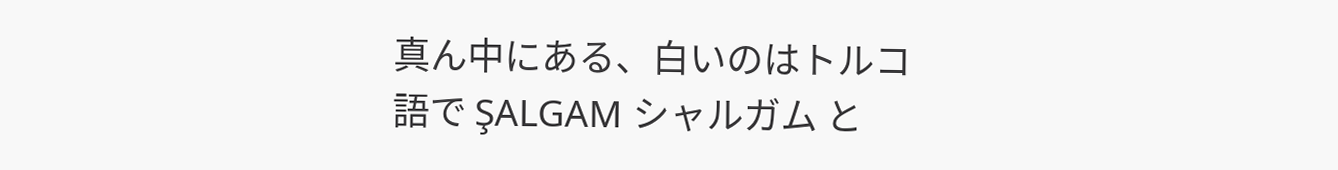真ん中にある、白いのはトルコ語で ŞALGAM シャルガム と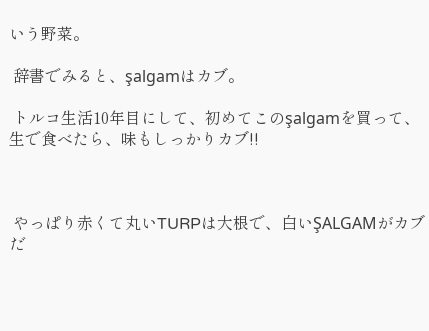いう野菜。

 辞書でみると、şalgamはカブ。

 トルコ生活10年目にして、初めてこのşalgamを買って、生で食べたら、味もしっかりカブ!!



 やっぱり赤くて丸いTURPは大根で、白いŞALGAMがカブだ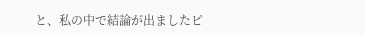と、私の中で結論が出ましたピ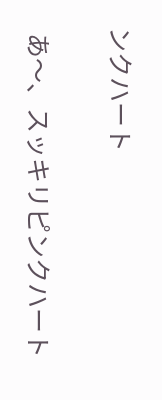ンクハート


 あ〜、スッキリピンクハート